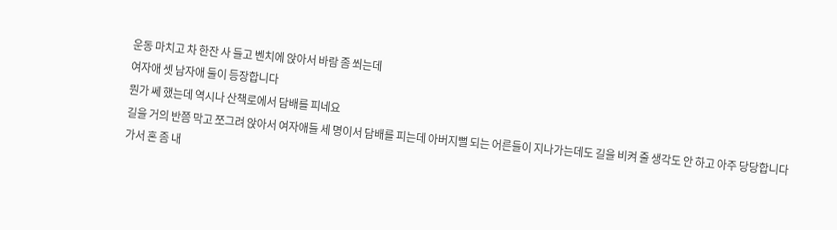운동 마치고 차 한잔 사 들고 벤치에 앉아서 바람 좀 쐬는데
여자애 셋 남자애 둘이 등장합니다
뭔가 쎄 했는데 역시나 산책로에서 담배를 피네요
길을 거의 반쯤 막고 쪼그려 앉아서 여자애들 세 명이서 담배를 피는데 아버지뻘 되는 어른들이 지나가는데도 길을 비켜 줄 생각도 안 하고 아주 당당합니다
가서 혼 좀 내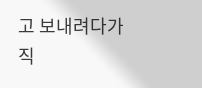고 보내려다가 직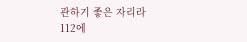관하기 좋은 자리라
112에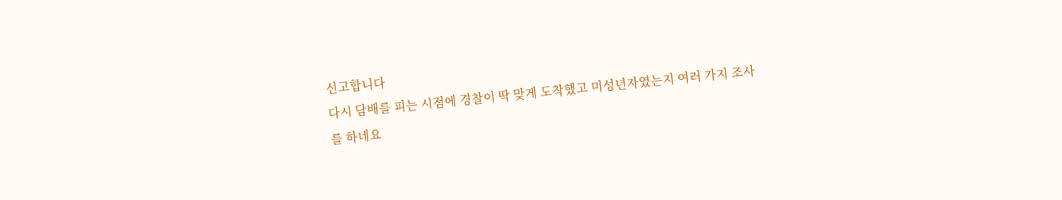신고합니다
다시 담배를 피는 시점에 경찰이 딱 맞게 도착했고 미성년자였는지 여러 가지 조사를 하네요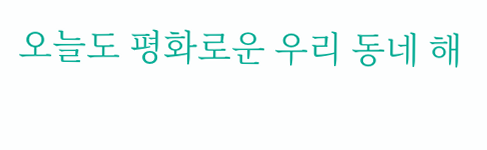오늘도 평화로운 우리 동네 해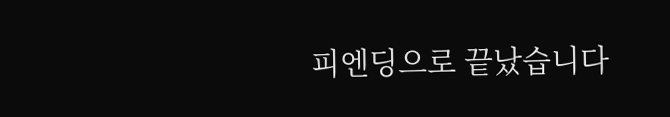피엔딩으로 끝났습니다